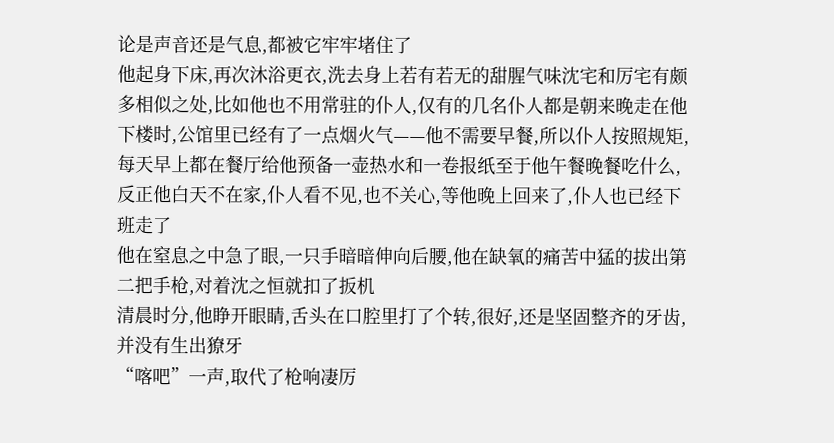论是声音还是气息,都被它牢牢堵住了
他起身下床,再次沐浴更衣,洗去身上若有若无的甜腥气味沈宅和厉宅有颇多相似之处,比如他也不用常驻的仆人,仅有的几名仆人都是朝来晚走在他下楼时,公馆里已经有了一点烟火气——他不需要早餐,所以仆人按照规矩,每天早上都在餐厅给他预备一壶热水和一卷报纸至于他午餐晚餐吃什么,反正他白天不在家,仆人看不见,也不关心,等他晚上回来了,仆人也已经下班走了
他在窒息之中急了眼,一只手暗暗伸向后腰,他在缺氧的痛苦中猛的拔出第二把手枪,对着沈之恒就扣了扳机
清晨时分,他睁开眼睛,舌头在口腔里打了个转,很好,还是坚固整齐的牙齿,并没有生出獠牙
“喀吧”一声,取代了枪响凄厉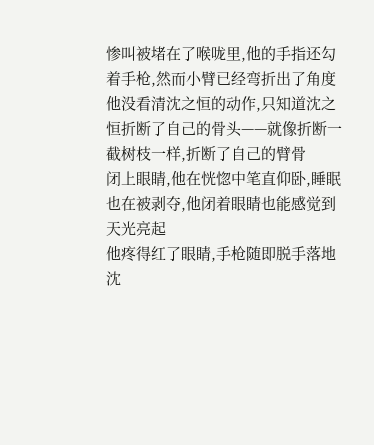惨叫被堵在了喉咙里,他的手指还勾着手枪,然而小臂已经弯折出了角度他没看清沈之恒的动作,只知道沈之恒折断了自己的骨头——就像折断一截树枝一样,折断了自己的臂骨
闭上眼睛,他在恍惚中笔直仰卧,睡眠也在被剥夺,他闭着眼睛也能感觉到天光亮起
他疼得红了眼睛,手枪随即脱手落地沈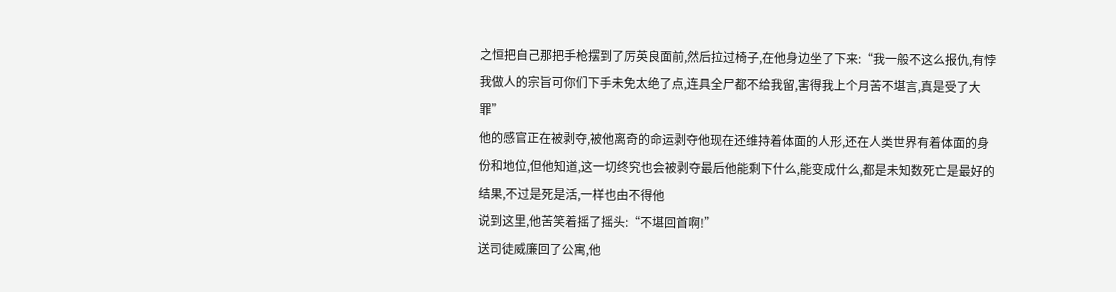之恒把自己那把手枪摆到了厉英良面前,然后拉过椅子,在他身边坐了下来:“我一般不这么报仇,有悖我做人的宗旨可你们下手未免太绝了点,连具全尸都不给我留,害得我上个月苦不堪言,真是受了大罪”
他的感官正在被剥夺,被他离奇的命运剥夺他现在还维持着体面的人形,还在人类世界有着体面的身份和地位,但他知道,这一切终究也会被剥夺最后他能剩下什么,能变成什么,都是未知数死亡是最好的结果,不过是死是活,一样也由不得他
说到这里,他苦笑着摇了摇头:“不堪回首啊!”
送司徒威廉回了公寓,他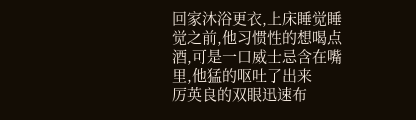回家沐浴更衣,上床睡觉睡觉之前,他习惯性的想喝点酒,可是一口威士忌含在嘴里,他猛的呕吐了出来
厉英良的双眼迅速布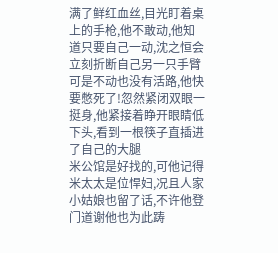满了鲜红血丝,目光盯着桌上的手枪,他不敢动,他知道只要自己一动,沈之恒会立刻折断自己另一只手臂可是不动也没有活路,他快要憋死了!忽然紧闭双眼一挺身,他紧接着睁开眼睛低下头,看到一根筷子直插进了自己的大腿
米公馆是好找的,可他记得米太太是位悍妇,况且人家小姑娘也留了话,不许他登门道谢他也为此踌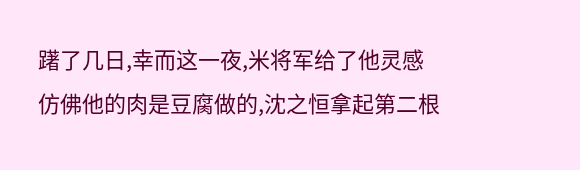躇了几日,幸而这一夜,米将军给了他灵感
仿佛他的肉是豆腐做的,沈之恒拿起第二根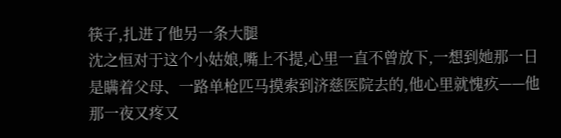筷子,扎进了他另一条大腿
沈之恒对于这个小姑娘,嘴上不提,心里一直不曾放下,一想到她那一日是瞒着父母、一路单枪匹马摸索到济慈医院去的,他心里就愧疚——他那一夜又疼又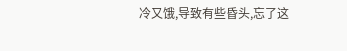冷又饿,导致有些昏头,忘了这